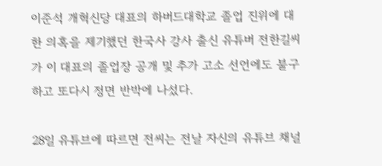이준석 개혁신당 대표의 하버드대학교 졸업 진위에 대한 의혹을 제기했던 한국사 강사 출신 유튜버 전한길씨가 이 대표의 졸업장 공개 및 추가 고소 선언에도 불구하고 또다시 정면 반박에 나섰다.

28일 유튜브에 따르면 전씨는 전날 자신의 유튜브 채널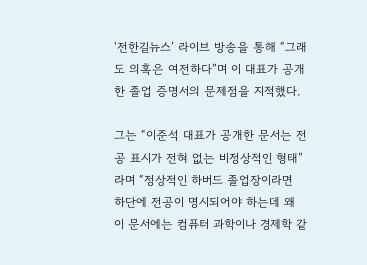‘전한길뉴스’ 라이브 방송을 통해 “그래도 의혹은 여전하다”며 이 대표가 공개한 졸업 증명서의 문제점을 지적했다.

그는 “이준석 대표가 공개한 문서는 전공 표시가 전혀 없는 비정상적인 형태”라며 “정상적인 하버드 졸업장이라면 하단에 전공이 명시되어야 하는데 왜 이 문서에는 컴퓨터 과학이나 경제학 같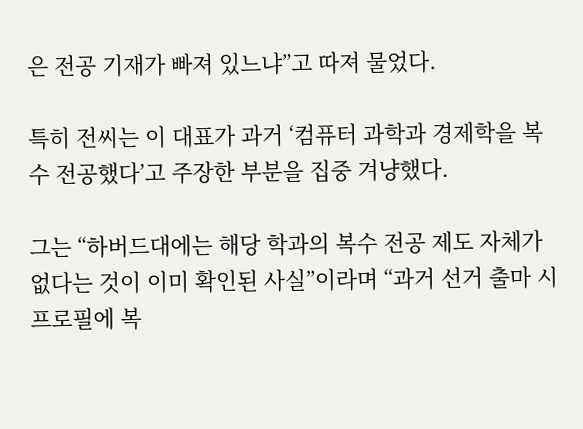은 전공 기재가 빠져 있느냐”고 따져 물었다.

특히 전씨는 이 대표가 과거 ‘컴퓨터 과학과 경제학을 복수 전공했다’고 주장한 부분을 집중 겨냥했다.

그는 “하버드대에는 해당 학과의 복수 전공 제도 자체가 없다는 것이 이미 확인된 사실”이라며 “과거 선거 출마 시 프로필에 복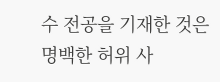수 전공을 기재한 것은 명백한 허위 사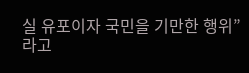실 유포이자 국민을 기만한 행위”라고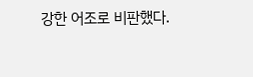강한 어조로 비판했다.